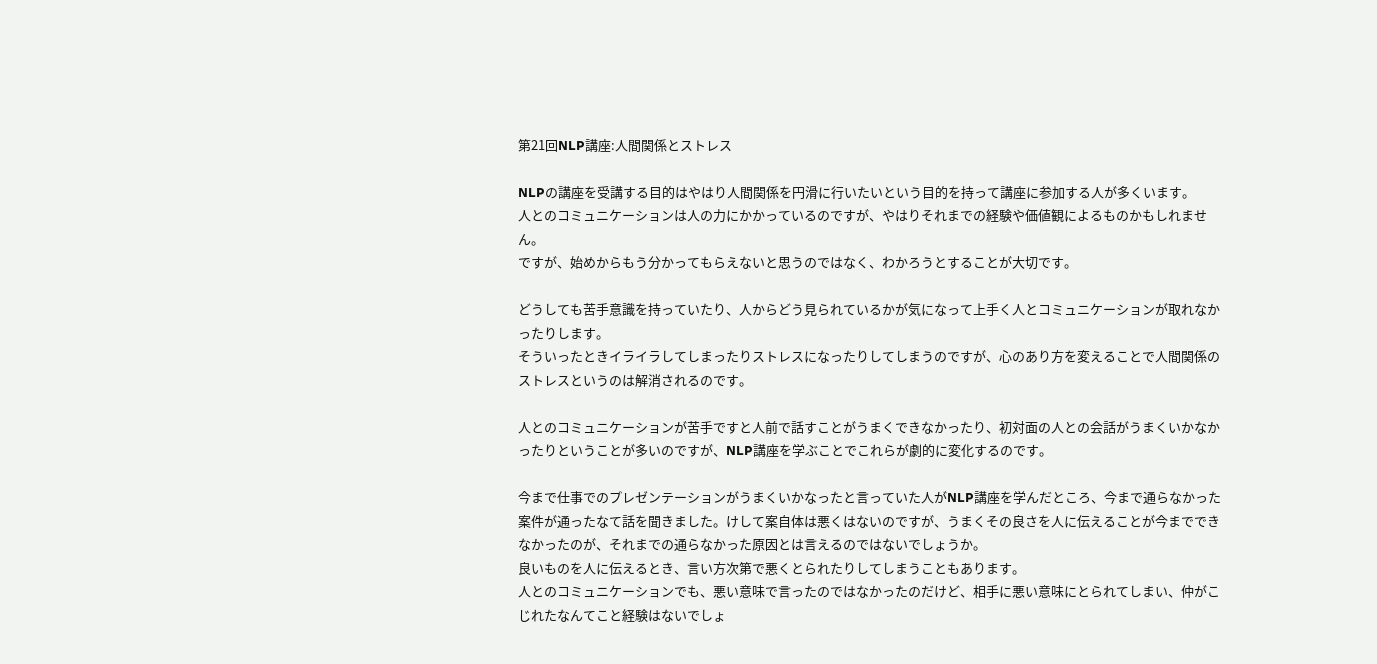第21回NLP講座:人間関係とストレス

NLPの講座を受講する目的はやはり人間関係を円滑に行いたいという目的を持って講座に参加する人が多くいます。
人とのコミュニケーションは人の力にかかっているのですが、やはりそれまでの経験や価値観によるものかもしれません。
ですが、始めからもう分かってもらえないと思うのではなく、わかろうとすることが大切です。

どうしても苦手意識を持っていたり、人からどう見られているかが気になって上手く人とコミュニケーションが取れなかったりします。
そういったときイライラしてしまったりストレスになったりしてしまうのですが、心のあり方を変えることで人間関係のストレスというのは解消されるのです。

人とのコミュニケーションが苦手ですと人前で話すことがうまくできなかったり、初対面の人との会話がうまくいかなかったりということが多いのですが、NLP講座を学ぶことでこれらが劇的に変化するのです。

今まで仕事でのプレゼンテーションがうまくいかなったと言っていた人がNLP講座を学んだところ、今まで通らなかった案件が通ったなて話を聞きました。けして案自体は悪くはないのですが、うまくその良さを人に伝えることが今までできなかったのが、それまでの通らなかった原因とは言えるのではないでしょうか。
良いものを人に伝えるとき、言い方次第で悪くとられたりしてしまうこともあります。
人とのコミュニケーションでも、悪い意味で言ったのではなかったのだけど、相手に悪い意味にとられてしまい、仲がこじれたなんてこと経験はないでしょ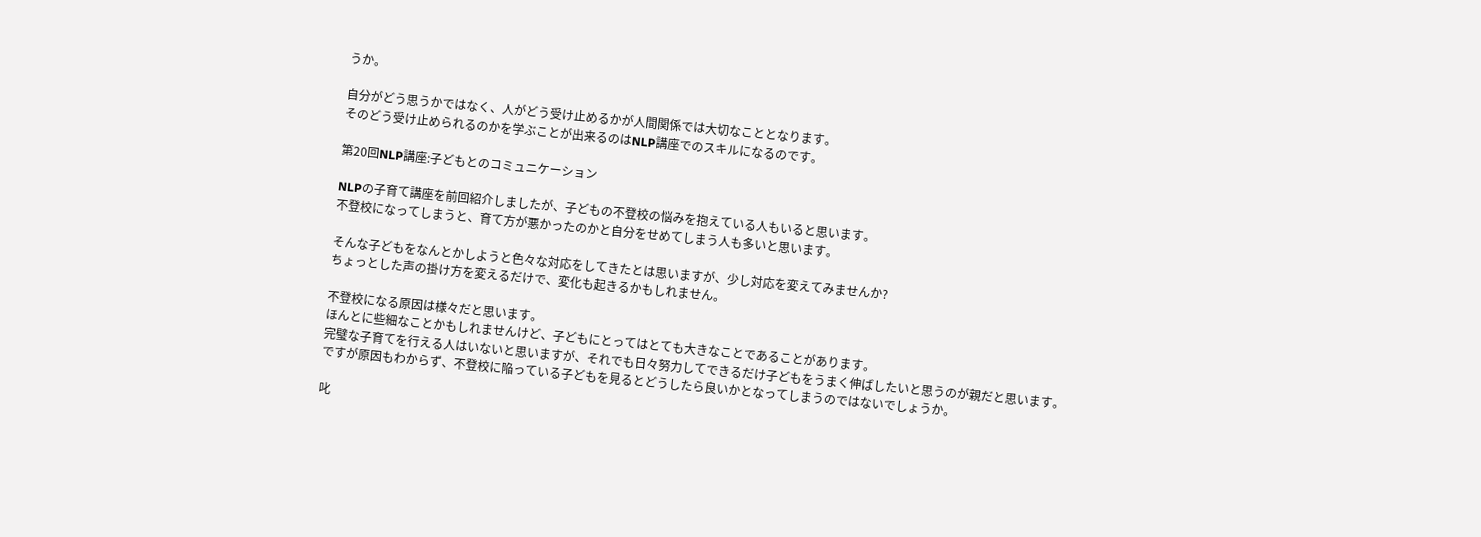うか。

自分がどう思うかではなく、人がどう受け止めるかが人間関係では大切なこととなります。
そのどう受け止められるのかを学ぶことが出来るのはNLP講座でのスキルになるのです。

第20回NLP講座:子どもとのコミュニケーション

NLPの子育て講座を前回紹介しましたが、子どもの不登校の悩みを抱えている人もいると思います。
不登校になってしまうと、育て方が悪かったのかと自分をせめてしまう人も多いと思います。

そんな子どもをなんとかしようと色々な対応をしてきたとは思いますが、少し対応を変えてみませんか?
ちょっとした声の掛け方を変えるだけで、変化も起きるかもしれません。

不登校になる原因は様々だと思います。
ほんとに些細なことかもしれませんけど、子どもにとってはとても大きなことであることがあります。
完璧な子育てを行える人はいないと思いますが、それでも日々努力してできるだけ子どもをうまく伸ばしたいと思うのが親だと思います。
ですが原因もわからず、不登校に陥っている子どもを見るとどうしたら良いかとなってしまうのではないでしょうか。

叱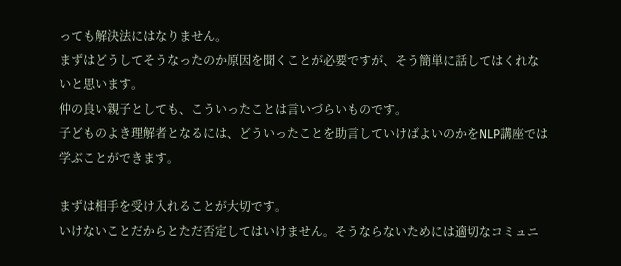っても解決法にはなりません。
まずはどうしてそうなったのか原因を聞くことが必要ですが、そう簡単に話してはくれないと思います。
仲の良い親子としても、こういったことは言いづらいものです。
子どものよき理解者となるには、どういったことを助言していけばよいのかをNLP講座では学ぶことができます。

まずは相手を受け入れることが大切です。
いけないことだからとただ否定してはいけません。そうならないためには適切なコミュニ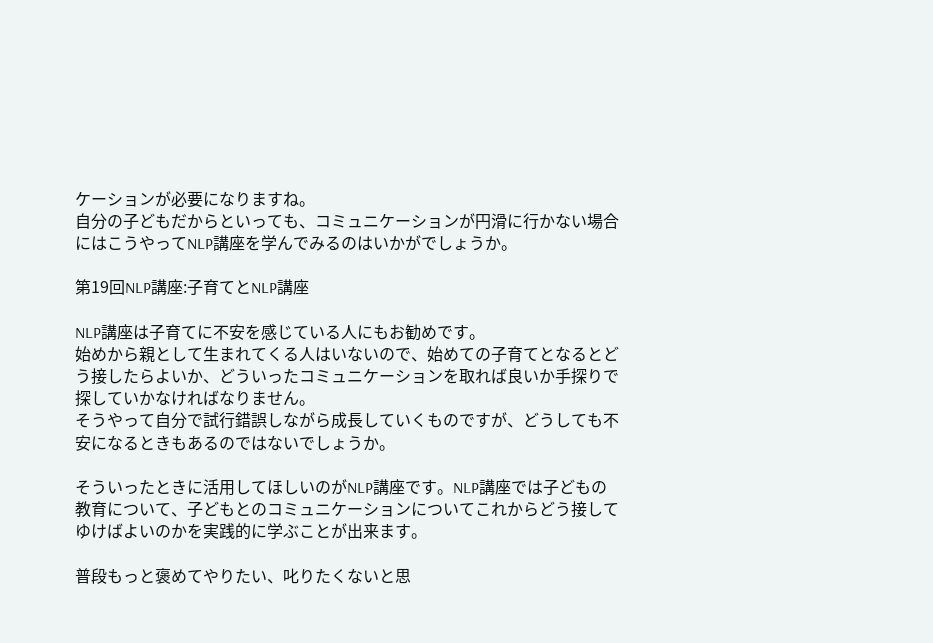ケーションが必要になりますね。
自分の子どもだからといっても、コミュニケーションが円滑に行かない場合にはこうやってNLP講座を学んでみるのはいかがでしょうか。

第19回NLP講座:子育てとNLP講座

NLP講座は子育てに不安を感じている人にもお勧めです。
始めから親として生まれてくる人はいないので、始めての子育てとなるとどう接したらよいか、どういったコミュニケーションを取れば良いか手探りで探していかなければなりません。
そうやって自分で試行錯誤しながら成長していくものですが、どうしても不安になるときもあるのではないでしょうか。

そういったときに活用してほしいのがNLP講座です。NLP講座では子どもの教育について、子どもとのコミュニケーションについてこれからどう接してゆけばよいのかを実践的に学ぶことが出来ます。

普段もっと褒めてやりたい、叱りたくないと思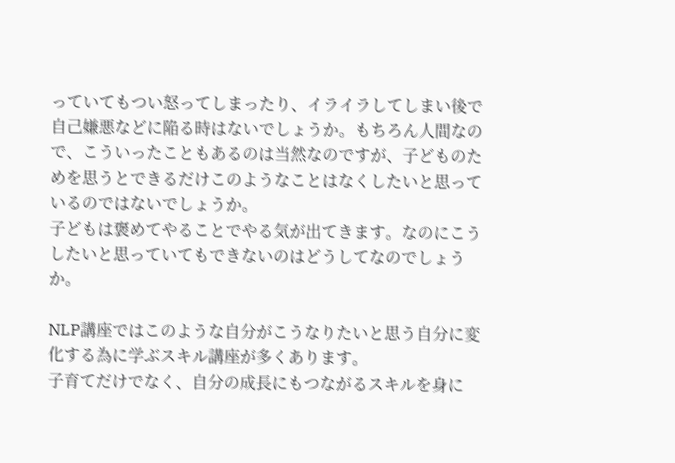っていてもつい怒ってしまったり、イライラしてしまい後で自己嫌悪などに陥る時はないでしょうか。もちろん人間なので、こういったこともあるのは当然なのですが、子どものためを思うとできるだけこのようなことはなくしたいと思っているのではないでしょうか。
子どもは褒めてやることでやる気が出てきます。なのにこうしたいと思っていてもできないのはどうしてなのでしょうか。

NLP講座ではこのような自分がこうなりたいと思う自分に変化する為に学ぶスキル講座が多くあります。
子育てだけでなく、自分の成長にもつながるスキルを身に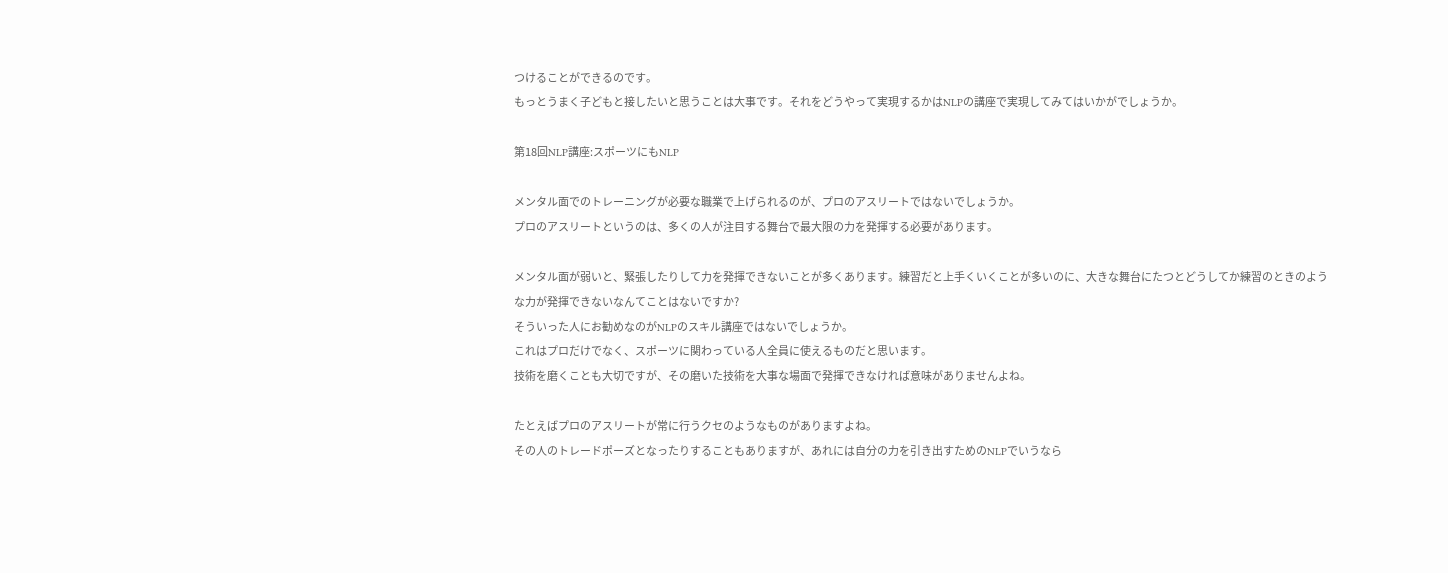つけることができるのです。
もっとうまく子どもと接したいと思うことは大事です。それをどうやって実現するかはNLPの講座で実現してみてはいかがでしょうか。

第18回NLP講座:スポーツにもNLP

メンタル面でのトレーニングが必要な職業で上げられるのが、プロのアスリートではないでしょうか。
プロのアスリートというのは、多くの人が注目する舞台で最大限の力を発揮する必要があります。

メンタル面が弱いと、緊張したりして力を発揮できないことが多くあります。練習だと上手くいくことが多いのに、大きな舞台にたつとどうしてか練習のときのような力が発揮できないなんてことはないですか?
そういった人にお勧めなのがNLPのスキル講座ではないでしょうか。
これはプロだけでなく、スポーツに関わっている人全員に使えるものだと思います。
技術を磨くことも大切ですが、その磨いた技術を大事な場面で発揮できなければ意味がありませんよね。

たとえばプロのアスリートが常に行うクセのようなものがありますよね。
その人のトレードポーズとなったりすることもありますが、あれには自分の力を引き出すためのNLPでいうなら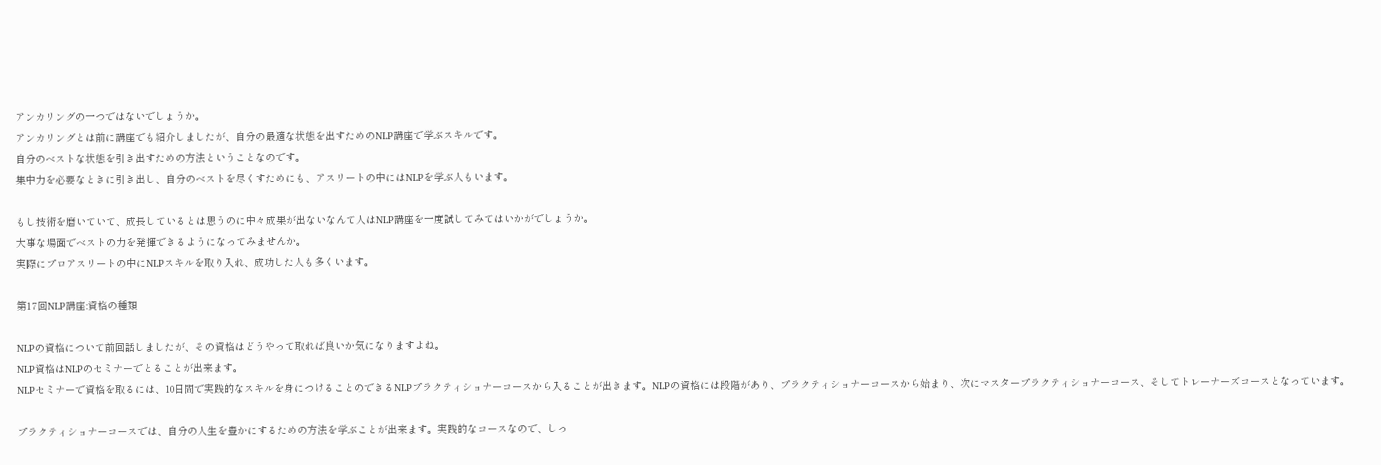アンカリングの一つではないでしょうか。
アンカリングとは前に講座でも紹介しましたが、自分の最適な状態を出すためのNLP講座で学ぶスキルです。
自分のベストな状態を引き出すための方法ということなのです。
集中力を必要なときに引き出し、自分のベストを尽くすためにも、アスリートの中にはNLPを学ぶ人もいます。

もし技術を磨いていて、成長しているとは思うのに中々成果が出ないなんて人はNLP講座を一度試してみてはいかがでしょうか。
大事な場面でベストの力を発揮できるようになってみませんか。
実際にプロアスリートの中にNLPスキルを取り入れ、成功した人も多くいます。

第17回NLP講座:資格の種類

NLPの資格について前回話しましたが、その資格はどうやって取れば良いか気になりますよね。
NLP資格はNLPのセミナーでとることが出来ます。
NLPセミナーで資格を取るには、10日間で実践的なスキルを身につけることのできるNLPプラクティショナーコースから入ることが出きます。NLPの資格には段階があり、プラクティショナーコースから始まり、次にマスタープラクティショナーコース、そしてトレーナーズコースとなっています。

プラクティショナーコースでは、自分の人生を豊かにするための方法を学ぶことが出来ます。実践的なコースなので、しっ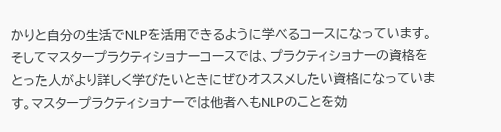かりと自分の生活でNLPを活用できるように学べるコースになっています。
そしてマスタープラクティショナーコースでは、プラクティショナーの資格をとった人がより詳しく学びたいときにぜひオススメしたい資格になっています。マスタープラクティショナーでは他者へもNLPのことを効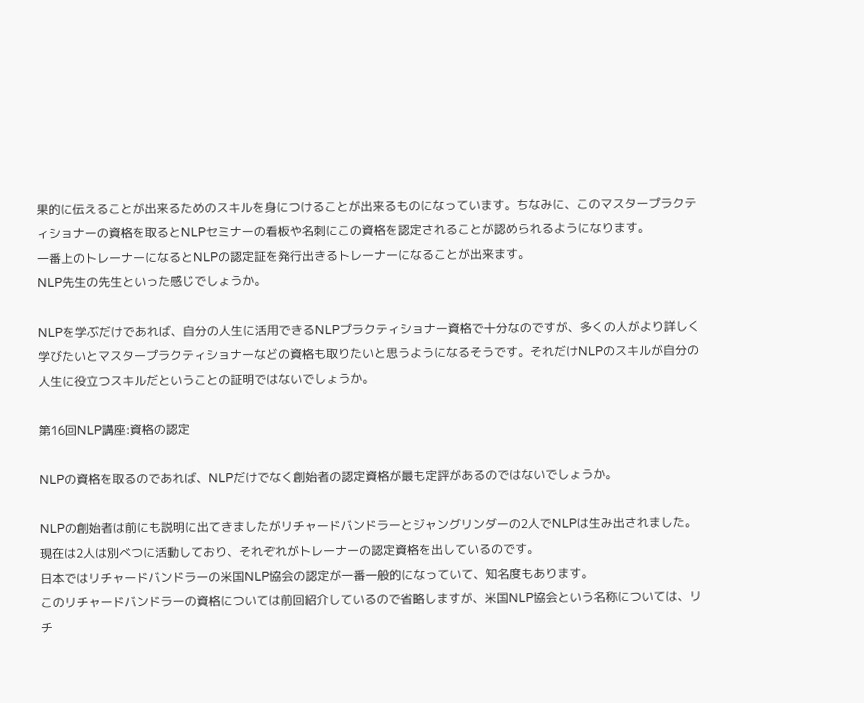果的に伝えることが出来るためのスキルを身につけることが出来るものになっています。ちなみに、このマスタープラクティショナーの資格を取るとNLPセミナーの看板や名刺にこの資格を認定されることが認められるようになります。
一番上のトレーナーになるとNLPの認定証を発行出きるトレーナーになることが出来ます。
NLP先生の先生といった感じでしょうか。

NLPを学ぶだけであれば、自分の人生に活用できるNLPプラクティショナー資格で十分なのですが、多くの人がより詳しく学びたいとマスタープラクティショナーなどの資格も取りたいと思うようになるそうです。それだけNLPのスキルが自分の人生に役立つスキルだということの証明ではないでしょうか。

第16回NLP講座:資格の認定

NLPの資格を取るのであれば、NLPだけでなく創始者の認定資格が最も定評があるのではないでしょうか。

NLPの創始者は前にも説明に出てきましたがリチャードバンドラーとジャングリンダーの2人でNLPは生み出されました。現在は2人は別べつに活動しており、それぞれがトレーナーの認定資格を出しているのです。
日本ではリチャードバンドラーの米国NLP協会の認定が一番一般的になっていて、知名度もあります。
このリチャードバンドラーの資格については前回紹介しているので省略しますが、米国NLP協会という名称については、リチ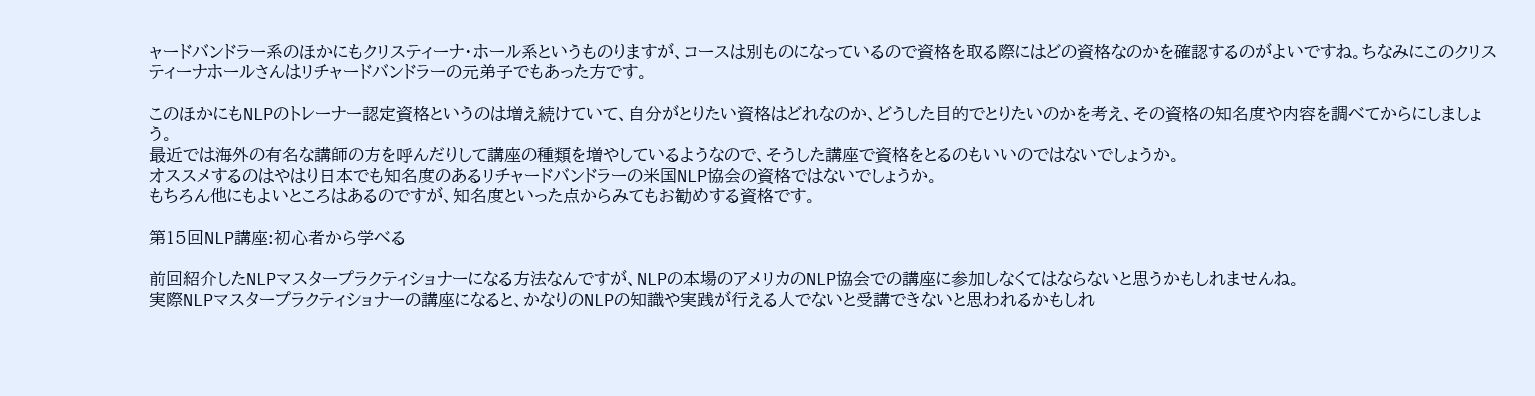ャードバンドラー系のほかにもクリスティーナ・ホール系というものりますが、コースは別ものになっているので資格を取る際にはどの資格なのかを確認するのがよいですね。ちなみにこのクリスティーナホールさんはリチャードバンドラーの元弟子でもあった方です。

このほかにもNLPのトレーナー認定資格というのは増え続けていて、自分がとりたい資格はどれなのか、どうした目的でとりたいのかを考え、その資格の知名度や内容を調べてからにしましょう。
最近では海外の有名な講師の方を呼んだりして講座の種類を増やしているようなので、そうした講座で資格をとるのもいいのではないでしょうか。
オススメするのはやはり日本でも知名度のあるリチャードバンドラーの米国NLP協会の資格ではないでしょうか。
もちろん他にもよいところはあるのですが、知名度といった点からみてもお勧めする資格です。

第15回NLP講座:初心者から学べる

前回紹介したNLPマスタープラクティショナーになる方法なんですが、NLPの本場のアメリカのNLP協会での講座に参加しなくてはならないと思うかもしれませんね。
実際NLPマスタープラクティショナーの講座になると、かなりのNLPの知識や実践が行える人でないと受講できないと思われるかもしれ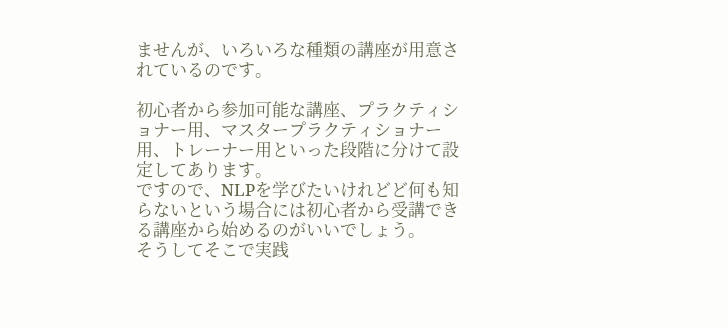ませんが、いろいろな種類の講座が用意されているのです。

初心者から参加可能な講座、プラクティショナー用、マスタープラクティショナー用、トレーナー用といった段階に分けて設定してあります。
ですので、NLPを学びたいけれどど何も知らないという場合には初心者から受講できる講座から始めるのがいいでしょう。
そうしてそこで実践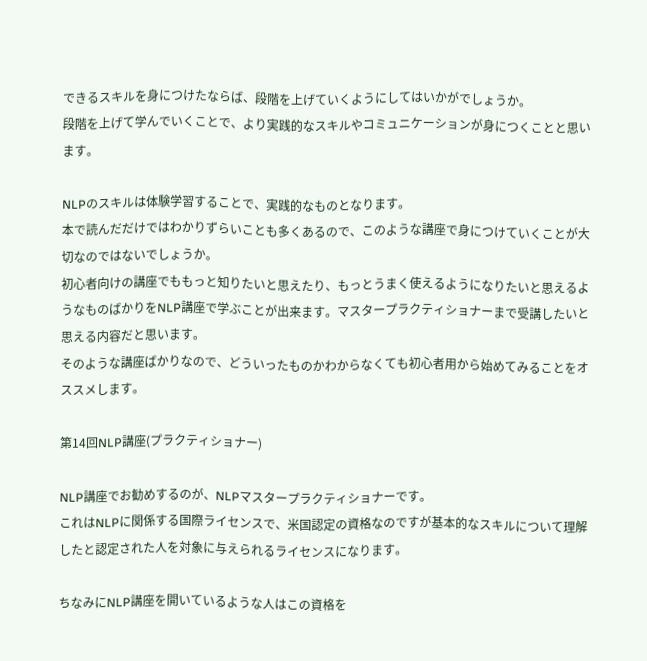できるスキルを身につけたならば、段階を上げていくようにしてはいかがでしょうか。
段階を上げて学んでいくことで、より実践的なスキルやコミュニケーションが身につくことと思います。

NLPのスキルは体験学習することで、実践的なものとなります。
本で読んだだけではわかりずらいことも多くあるので、このような講座で身につけていくことが大切なのではないでしょうか。
初心者向けの講座でももっと知りたいと思えたり、もっとうまく使えるようになりたいと思えるようなものばかりをNLP講座で学ぶことが出来ます。マスタープラクティショナーまで受講したいと思える内容だと思います。
そのような講座ばかりなので、どういったものかわからなくても初心者用から始めてみることをオススメします。

第14回NLP講座(プラクティショナー)

NLP講座でお勧めするのが、NLPマスタープラクティショナーです。
これはNLPに関係する国際ライセンスで、米国認定の資格なのですが基本的なスキルについて理解したと認定された人を対象に与えられるライセンスになります。

ちなみにNLP講座を開いているような人はこの資格を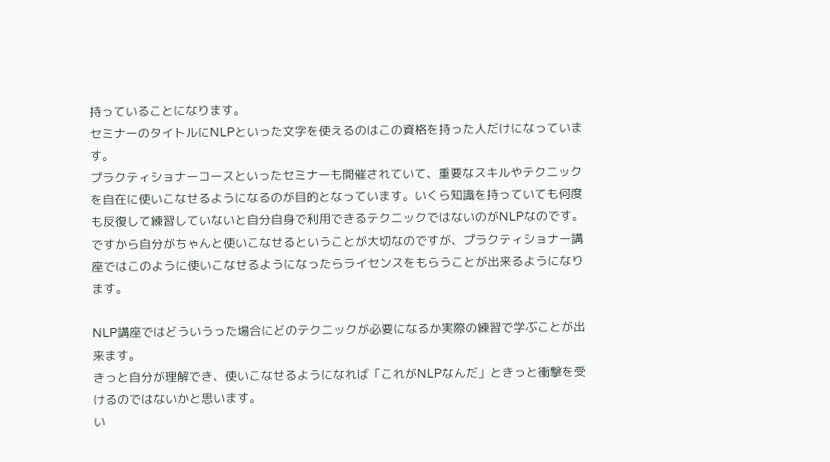持っていることになります。
セミナーのタイトルにNLPといった文字を使えるのはこの資格を持った人だけになっています。
プラクティショナーコースといったセミナーも開催されていて、重要なスキルやテクニックを自在に使いこなせるようになるのが目的となっています。いくら知識を持っていても何度も反復して練習していないと自分自身で利用できるテクニックではないのがNLPなのです。
ですから自分がちゃんと使いこなせるということが大切なのですが、プラクティショナー講座ではこのように使いこなせるようになったらライセンスをもらうことが出来るようになります。

NLP講座ではどういうった場合にどのテクニックが必要になるか実際の練習で学ぶことが出来ます。
きっと自分が理解でき、使いこなせるようになれば「これがNLPなんだ」ときっと衝撃を受けるのではないかと思います。
い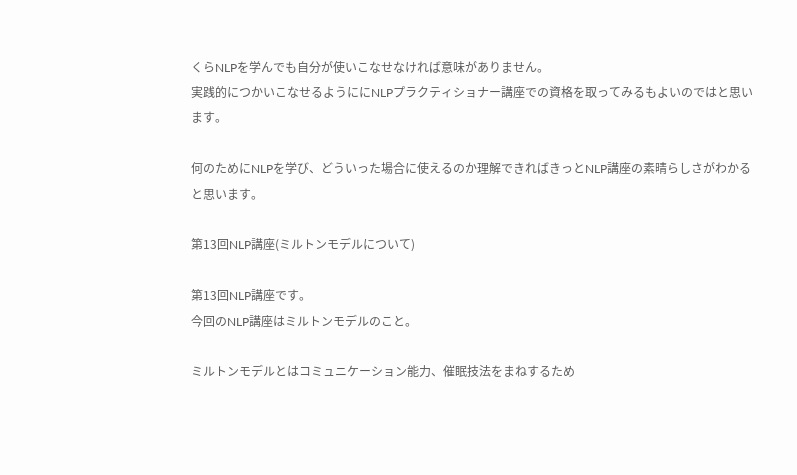くらNLPを学んでも自分が使いこなせなければ意味がありません。
実践的につかいこなせるようににNLPプラクティショナー講座での資格を取ってみるもよいのではと思います。

何のためにNLPを学び、どういった場合に使えるのか理解できればきっとNLP講座の素晴らしさがわかると思います。

第13回NLP講座(ミルトンモデルについて)

第13回NLP講座です。
今回のNLP講座はミルトンモデルのこと。

ミルトンモデルとはコミュニケーション能力、催眠技法をまねするため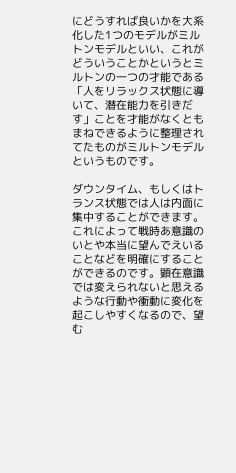にどうすれば良いかを大系化した1つのモデルがミルトンモデルといい、これがどういうことかというとミルトンの一つの才能である「人をリラックス状態に導いて、潜在能力を引きだす」ことを才能がなくともまねできるように整理されてたものがミルトンモデルというものです。

ダウンタイム、もしくはトランス状態では人は内面に集中することができます。これによって戦時あ意識のいとや本当に望んでえいることなどを明確にすることができるのです。顕在意識では変えられないと思えるような行動や衝動に変化を起こしやすくなるので、望む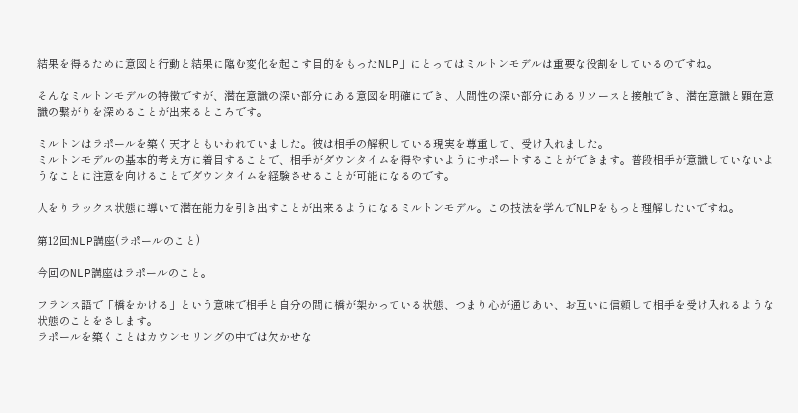結果を得るために意図と行動と結果に臨む変化を起こす目的をもったNLP」にとってはミルトンモデルは重要な役割をしているのですね。

そんなミルトンモデルの特徴ですが、潜在意識の深い部分にある意図を明確にでき、人間性の深い部分にあるリソースと接触でき、潜在意識と顕在意識の繋がりを深めることが出来るところです。

ミルトンはラポールを築く天才ともいわれていました。彼は相手の解釈している現実を尊重して、受け入れました。
ミルトンモデルの基本的考え方に着目することで、相手がダウンタイムを得やすいようにサポートすることができます。普段相手が意識していないようなことに注意を向けることでダウンタイムを経験させることが可能になるのです。

人をりラックス状態に導いて潜在能力を引き出すことが出来るようになるミルトンモデル。この技法を学んでNLPをもっと理解したいですね。

第12回:NLP講座(ラポールのこと)

今回のNLP講座はラポールのこと。

フランス語で「橋をかける」という意味で相手と自分の間に橋が架かっている状態、つまり心が通じあい、お互いに信頼して相手を受け入れるような状態のことをさします。
ラポールを築くことはカウンセリングの中では欠かせな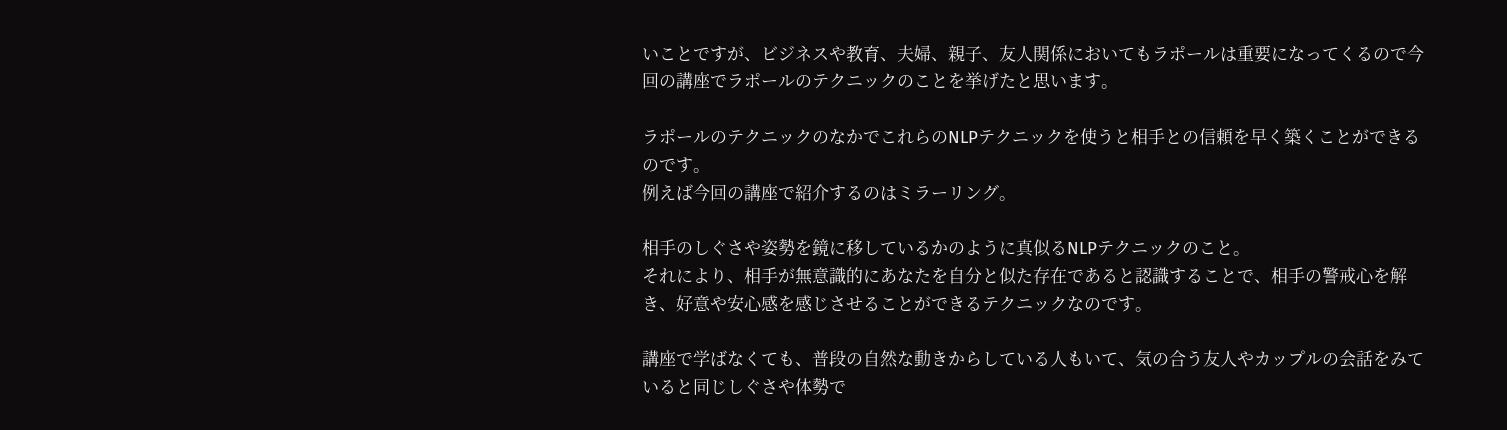いことですが、ビジネスや教育、夫婦、親子、友人関係においてもラポールは重要になってくるので今回の講座でラポールのテクニックのことを挙げたと思います。

ラポールのテクニックのなかでこれらのNLPテクニックを使うと相手との信頼を早く築くことができるのです。
例えば今回の講座で紹介するのはミラーリング。

相手のしぐさや姿勢を鏡に移しているかのように真似るNLPテクニックのこと。
それにより、相手が無意識的にあなたを自分と似た存在であると認識することで、相手の警戒心を解き、好意や安心感を感じさせることができるテクニックなのです。

講座で学ばなくても、普段の自然な動きからしている人もいて、気の合う友人やカップルの会話をみていると同じしぐさや体勢で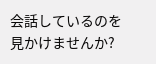会話しているのを見かけませんか?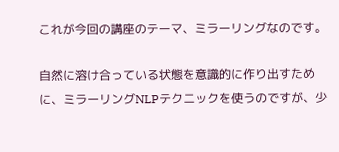これが今回の講座のテーマ、ミラーリングなのです。

自然に溶け合っている状態を意識的に作り出すために、ミラーリングNLPテクニックを使うのですが、少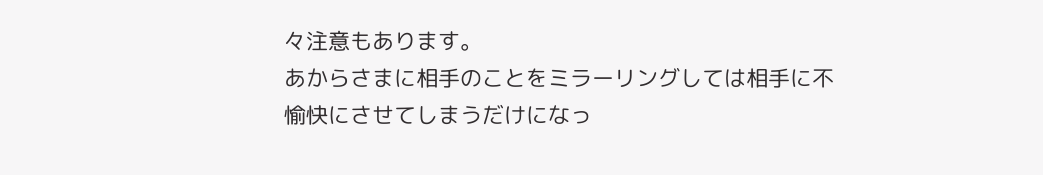々注意もあります。
あからさまに相手のことをミラーリングしては相手に不愉快にさせてしまうだけになっ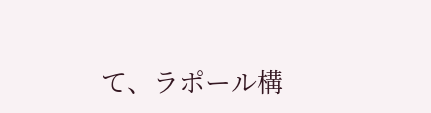て、ラポール構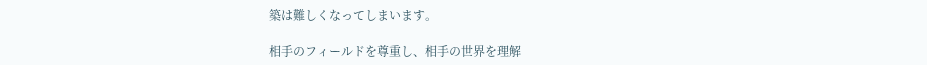築は難しくなってしまいます。

相手のフィールドを尊重し、相手の世界を理解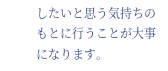したいと思う気持ちのもとに行うことが大事になります。